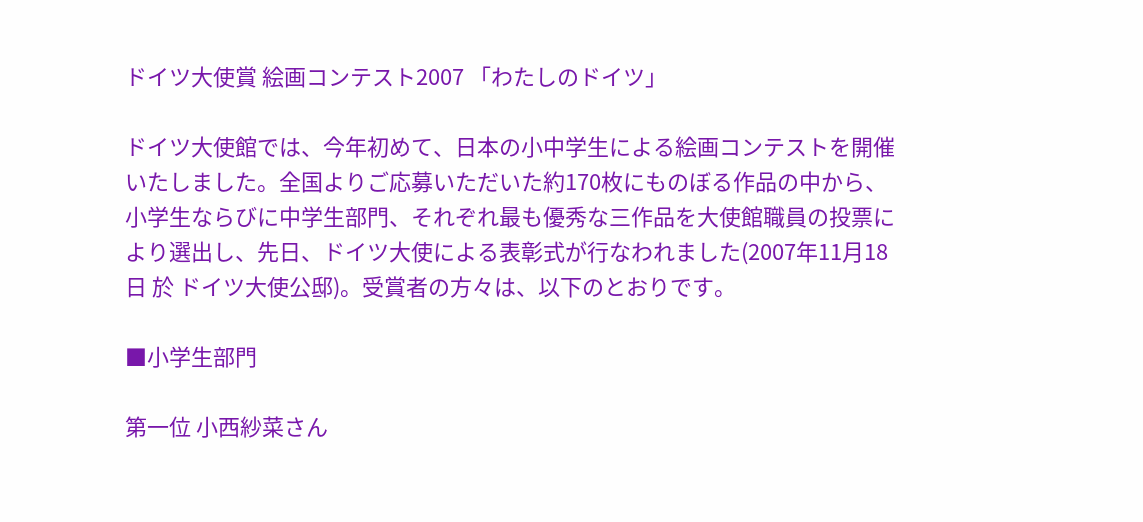ドイツ大使賞 絵画コンテスト2007 「わたしのドイツ」

ドイツ大使館では、今年初めて、日本の小中学生による絵画コンテストを開催いたしました。全国よりご応募いただいた約170枚にものぼる作品の中から、小学生ならびに中学生部門、それぞれ最も優秀な三作品を大使館職員の投票により選出し、先日、ドイツ大使による表彰式が行なわれました(2007年11月18日 於 ドイツ大使公邸)。受賞者の方々は、以下のとおりです。

■小学生部門

第一位 小西紗菜さん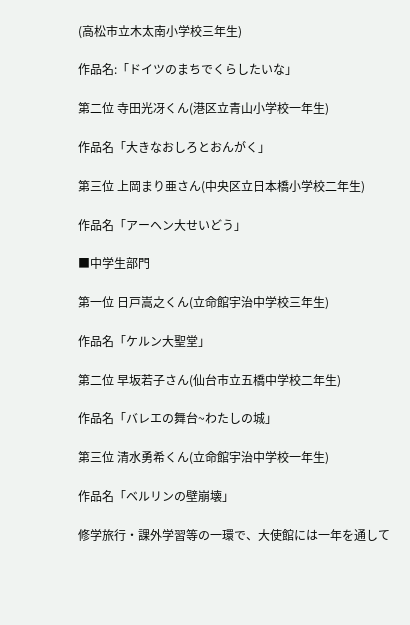(高松市立木太南小学校三年生)

作品名:「ドイツのまちでくらしたいな」

第二位 寺田光冴くん(港区立青山小学校一年生)

作品名「大きなおしろとおんがく」

第三位 上岡まり亜さん(中央区立日本橋小学校二年生)

作品名「アーヘン大せいどう」

■中学生部門

第一位 日戸嵩之くん(立命館宇治中学校三年生)

作品名「ケルン大聖堂」

第二位 早坂若子さん(仙台市立五橋中学校二年生)

作品名「バレエの舞台~わたしの城」

第三位 清水勇希くん(立命館宇治中学校一年生)

作品名「ベルリンの壁崩壊」

修学旅行・課外学習等の一環で、大使館には一年を通して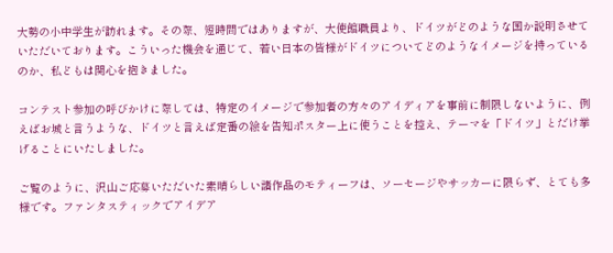大勢の小中学生が訪れます。その際、短時間ではありますが、大使館職員より、ドイツがどのような国か説明させていただいております。こういった機会を通じて、若い日本の皆様がドイツについてどのようなイメージを持っているのか、私どもは関心を抱きました。

コンテスト参加の呼びかけに際しては、特定のイメージで参加者の方々のアイディアを事前に制限しないように、例えばお城と言うような、ドイツと言えば定番の絵を告知ポスター上に使うことを控え、テーマを「ドイツ」とだけ挙げることにいたしました。

ご覧のように、沢山ご応募いただいた素晴らしい諸作品のモティーフは、ソーセージやサッカーに限らず、とても多様です。ファンタスティックでアイデア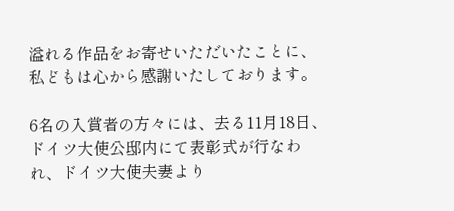溢れる作品をお寄せいただいたことに、私どもは心から感謝いたしております。

6名の入賞者の方々には、去る11月18日、ドイツ大使公邸内にて表彰式が行なわれ、ドイツ大使夫妻より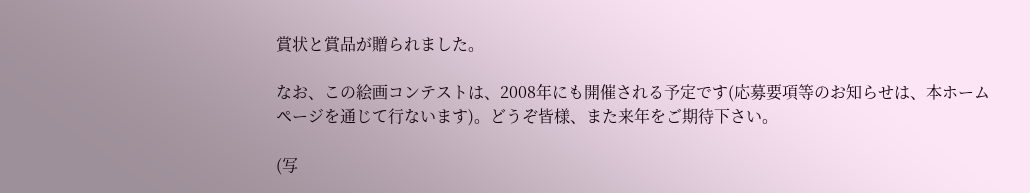賞状と賞品が贈られました。

なお、この絵画コンテストは、2008年にも開催される予定です(応募要項等のお知らせは、本ホームページを通じて行ないます)。どうぞ皆様、また来年をご期待下さい。

(写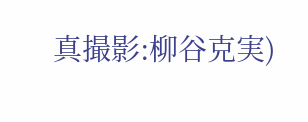真撮影:柳谷克実)